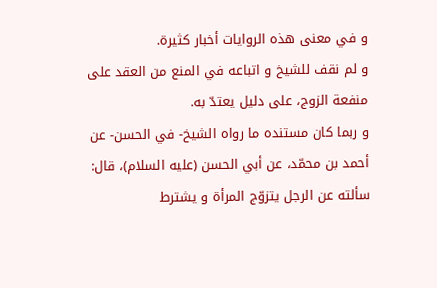و في معنى هذه الروايات أخبار كثيرة.
و لم نقف للشيخ و اتباعه في المنع من العقد على منفعة الزوج، على دليل يعتدّ به.
و ربما كان مستنده ما رواه الشيخ- في الحسن- عن أحمد بن محمّد، عن أبي الحسن (عليه السلام)، قال: سألته عن الرجل يتزوّج المرأة و يشترط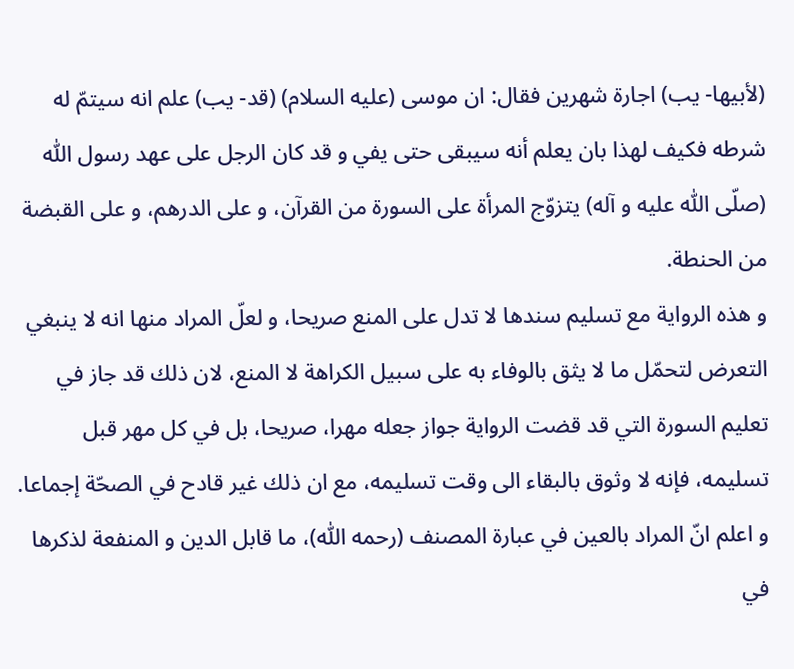(لأبيها- يب) اجارة شهرين فقال: ان موسى (عليه السلام) (قد- يب) علم انه سيتمّ له شرطه فكيف لهذا بان يعلم أنه سيبقى حتى يفي و قد كان الرجل على عهد رسول اللّٰه (صلّى اللّٰه عليه و آله) يتزوّج المرأة على السورة من القرآن، و على الدرهم، و على القبضة من الحنطة.
و هذه الرواية مع تسليم سندها لا تدل على المنع صريحا، و لعلّ المراد منها انه لا ينبغي التعرض لتحمّل ما لا يثق بالوفاء به على سبيل الكراهة لا المنع، لان ذلك قد جاز في تعليم السورة التي قد قضت الرواية جواز جعله مهرا، صريحا، بل في كل مهر قبل تسليمه، فإنه لا وثوق بالبقاء الى وقت تسليمه، مع ان ذلك غير قادح في الصحّة إجماعا.
و اعلم انّ المراد بالعين في عبارة المصنف (رحمه اللّٰه)، ما قابل الدين و المنفعة لذكرها في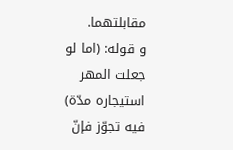مقابلتهما.
و قوله: (اما لو جعلت المهر استيجاره مدّة) فيه تجوّز فإنّ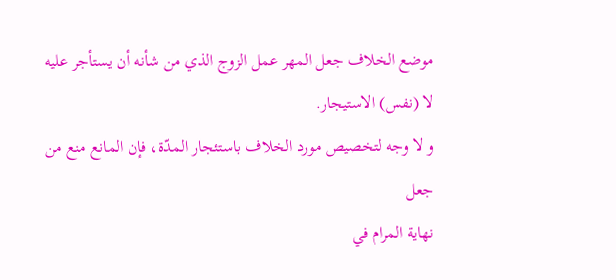موضع الخلاف جعل المهر عمل الزوج الذي من شأنه أن يستأجر عليه لا (نفس) الاستيجار.
و لا وجه لتخصيص مورد الخلاف باستئجار المدّة، فإن المانع منع من جعل
نهاية المرام في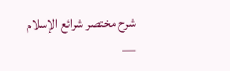شرح مختصر شرائع الإسلام —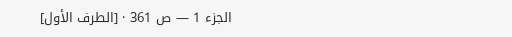الجزء 1 — ص 361 · [الطرف الأول]